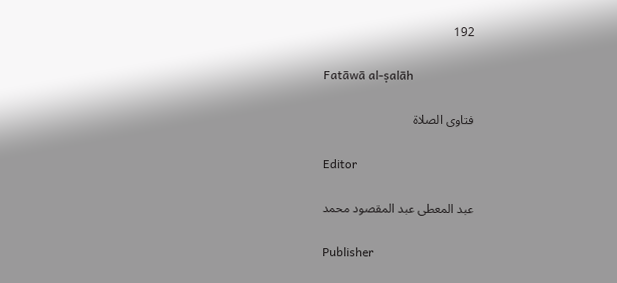192

Fatāwā al-ṣalāh

فتاوى الصلاة

Editor

عبد المعطى عبد المقصود محمد

Publisher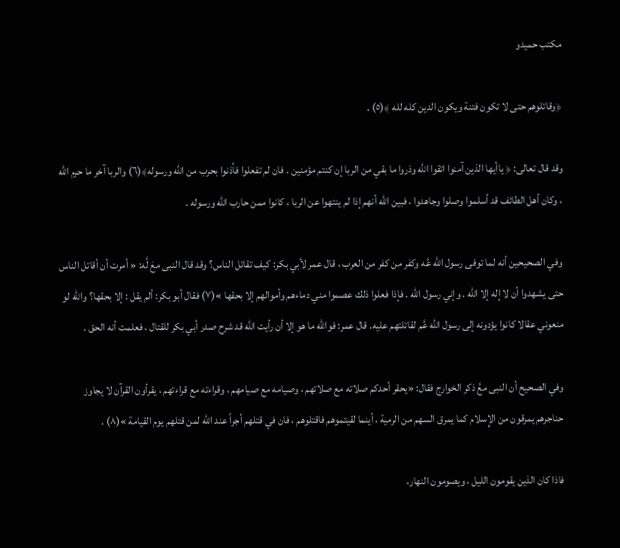مكتب حميدو

﴿وقاتلوهم حتى لا تكون فتنة ويكون الدين كله لله ﴾(٥) .

وقد قال تعالى: ﴿ ياأيها الذين آمنوا اتقوا الله وذروا ما بقي من الربا إن كنتم مؤمنين . فان لم تفعلوا فأذنوا بحرب من الله ورسوله﴾(٦) والربا آخر ما حرم الله ، وكان أهل الطائف قد أسلموا وصلوا وجاهدوا ، فبين الله أنهم إذا لم ينتهوا عن الربا ، كانوا ممن حارب الله ورسوله .

وفي الصحيحين أنه لما توفى رسول الله عَّه وكفر من كفر من العرب ، قال عمر لأبي بكر: كيف تقاتل الناس؟ وقد قال النبى معَ لَّه: « أمرت أن أقاتل الناس حتى يشهدوا أن لا إله إلا الله . وإني رسول الله . فإذا فعلوا ذلك عصموا مني دماءهم وأموالهم إلا بحقها »(٧) فقال أبو بكر: ألم يقل : إلا بحقها؟ والله لو منعوني عقالا كانوا يؤدونه إلى رسول الله عَّم لقاتلتهم عليه. قال عمر: فوالله ما هو إلا أن رأيت الله قد شرح صدر أبي بكر للقتال ، فعلمت أنه الحق .

وفي الصحيح أن النبى معَّ ذكر الخوارج فقال: «يحقر أحدكم صلاته مع صلاتهم ، وصيامه مع صيامهم ، وقراءته مع قراءتهم ، يقرأون القرآن لا يجاوز حناجرهم يمرقون من الإِسلام كما يمرق السهم من الرمية ، أينما لقيتموهم فاقتلوهم ، فان في قتلهم أجراً عند الله لمن قتلهم يوم القيامة »(٨) .

فاذا كان الذين يقومون الليل ، ويصومون النهار،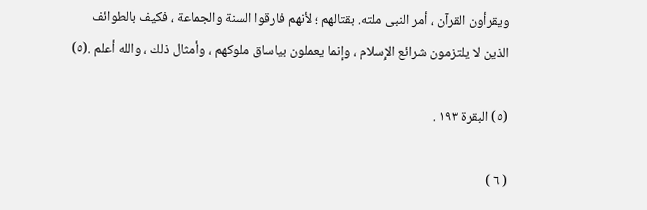ويقرأون القرآن ، أمر النبى ملته. بقتالهم ؛ لأنهم فارقوا السنة والجماعة ، فكيف بالطوائف الذين لا يلتزمون شرائع الإِسلام ، وإنما يعملون بياساق ملوكهم ، وأمثال ذلك ، والله أعلم .(٥)

(٥) البقرة ١٩٣ .

( ٦ )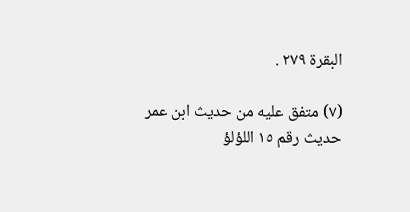البقرة ٢٧٩ .

(٧) متفق عليه من حديث ابن عمر حديث رقم ١٥ اللؤلؤ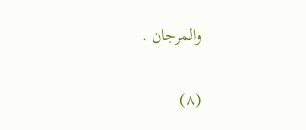والمرجان .

(٨)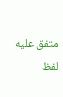متفق عليه لفظ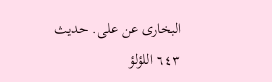البخارى عن على. حديث ٦٤٣ اللؤلؤ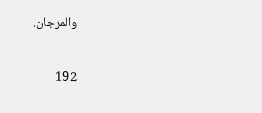والمرجان.

192